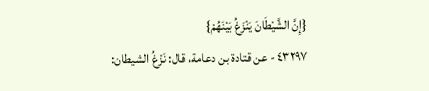{إِنَّ الشَّيْطَانَ يَنْزَغُ بَيْنَهُمْ}
٤٣٢٩٧ - عن قتادة بن دعامة، قال: نَزْغُ الشيطان: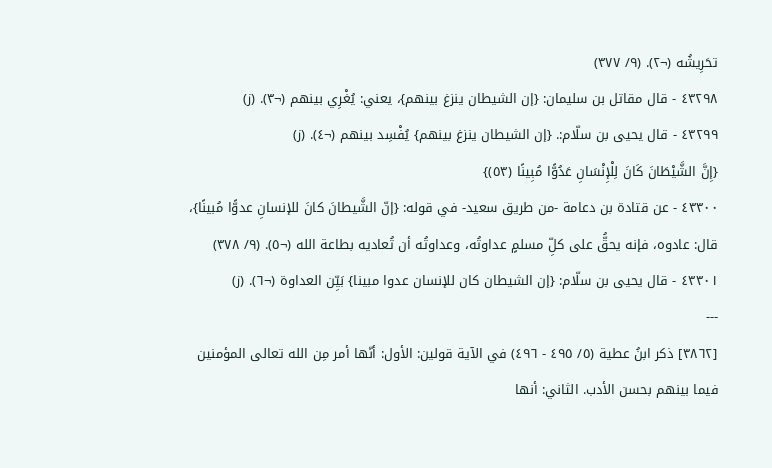تحَرِيشُه (¬٢). (٩/ ٣٧٧)
٤٣٢٩٨ - قال مقاتل بن سليمان: {إن الشيطان ينزغ بينهم}، يعني: يُغْرِي بينهم (¬٣). (ز)
٤٣٢٩٩ - قال يحيى بن سلّام:. {إن الشيطان ينزغ بينهم} يُفْسِد بينهم (¬٤). (ز)
{إِنَّ الشَّيْطَانَ كَانَ لِلْإِنْسَانِ عَدُوًّا مُبِينًا (٥٣)}
٤٣٣٠٠ - عن قتادة بن دعامة -من طريق سعيد- في قوله: {إنّ الشَّيطانَ كانَ للإنسانِ عدوًّا مُبينًا}، قال: عادوه، فإنه يحقُّ على كلِّ مسلمٍ عداوتُه، وعداوتُه أن تُعاديه بطاعة الله (¬٥). (٩/ ٣٧٨)
٤٣٣٠١ - قال يحيى بن سلّام: {إن الشيطان كان للإنسان عدوا مبينا} بَيِّن العداوة (¬٦). (ز)
---
[٣٨٦٢] ذكر ابنُ عطية (٥/ ٤٩٥ - ٤٩٦) في الآية قولين: الأول: أنّها أمر مِن الله تعالى المؤمنين فيما بينهم بحسن الأدب. الثاني: أنها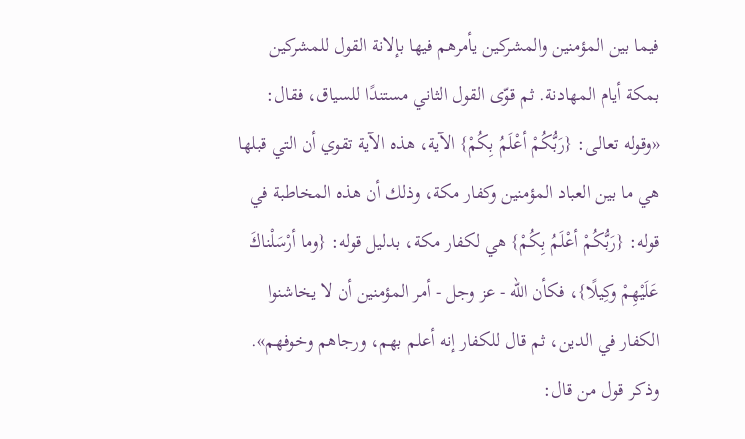فيما بين المؤمنين والمشركين يأمرهم فيها بإلانة القول للمشركين بمكة أيام المهادنة. ثم قوّى القول الثاني مستندًا للسياق، فقال: «وقوله تعالى: {رَبُّكُمْ أعْلَمُ بِكُمْ} الآية، هذه الآية تقوي أن التي قبلها هي ما بين العباد المؤمنين وكفار مكة، وذلك أن هذه المخاطبة في قوله: {رَبُّكُمْ أعْلَمُ بِكُمْ} هي لكفار مكة، بدليل قوله: {وما أرْسَلْناكَ عَلَيْهِمْ وكِيلًا}، فكأن الله - عز وجل - أمر المؤمنين أن لا يخاشنوا الكفار في الدين، ثم قال للكفار إنه أعلم بهم، ورجاهم وخوفهم». وذكر قول من قال: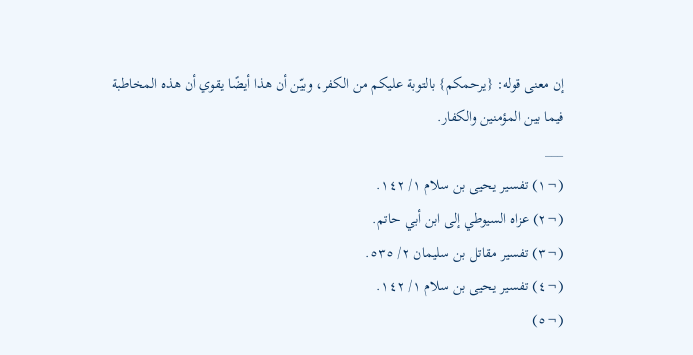إن معنى قوله: {يرحمكم} بالتوبة عليكم من الكفر، وبيّن أن هذا أيضًا يقوي أن هذه المخاطبة فيما بين المؤمنين والكفار.
___
(¬١) تفسير يحيى بن سلام ١/ ١٤٢.
(¬٢) عزاه السيوطي إلى ابن أبي حاتم.
(¬٣) تفسير مقاتل بن سليمان ٢/ ٥٣٥.
(¬٤) تفسير يحيى بن سلام ١/ ١٤٢.
(¬٥)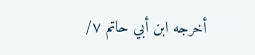أخرجه ابن أبي حاتم ٧/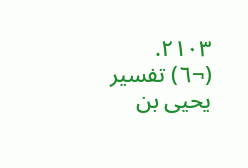٢١٠٣.
(¬٦) تفسير يحيى بن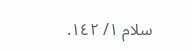سلام ١/ ١٤٢.